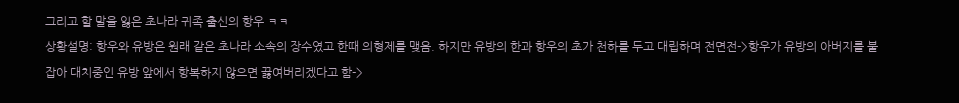그리고 할 말을 잃은 초나라 귀족 출신의 항우 ㅋㅋ
상황설명: 항우와 유방은 원래 같은 초나라 소속의 장수였고 한때 의형제를 맺음. 하지만 유방의 한과 항우의 초가 천하를 두고 대립하며 전면전->항우가 유방의 아버지를 붙잡아 대치중인 유방 앞에서 항복하지 않으면 끓여버리겠다고 함->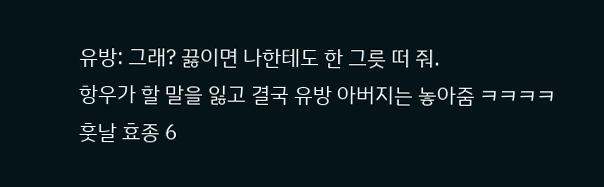유방: 그래? 끓이면 나한테도 한 그릇 떠 줘.
항우가 할 말을 잃고 결국 유방 아버지는 놓아줌 ㅋㅋㅋㅋ
훗날 효종 6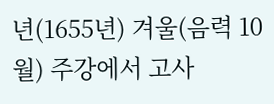년(1655년) 겨울(음력 10월) 주강에서 고사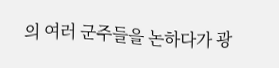의 여러 군주들을 논하다가 광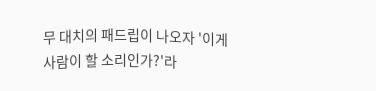무 대치의 패드립이 나오자 '이게 사람이 할 소리인가?'라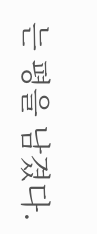는 평을 남겼다.